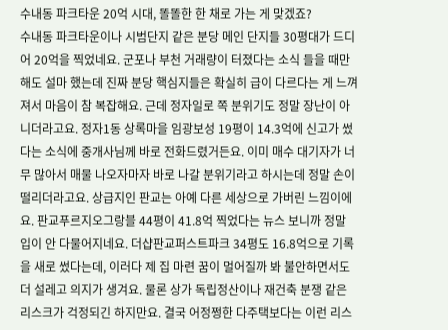수내동 파크타운 20억 시대, 똘똘한 한 채로 가는 게 맞겠죠?
수내동 파크타운이나 시범단지 같은 분당 메인 단지들 30평대가 드디어 20억을 찍었네요. 군포나 부천 거래량이 터졌다는 소식 들을 때만 해도 설마 했는데 진짜 분당 핵심지들은 확실히 급이 다르다는 게 느껴져서 마음이 참 복잡해요. 근데 정자일로 쪽 분위기도 정말 장난이 아니더라고요. 정자1동 상록마을 임광보성 19평이 14.3억에 신고가 썼다는 소식에 중개사님께 바로 전화드렸거든요. 이미 매수 대기자가 너무 많아서 매물 나오자마자 바로 나갈 분위기라고 하시는데 정말 손이 떨리더라고요. 상급지인 판교는 아예 다른 세상으로 가버린 느낌이에요. 판교푸르지오그랑블 44평이 41.8억 찍었다는 뉴스 보니까 정말 입이 안 다물어지네요. 더샵판교퍼스트파크 34평도 16.8억으로 기록을 새로 썼다는데, 이러다 제 집 마련 꿈이 멀어질까 봐 불안하면서도 더 설레고 의지가 생겨요. 물론 상가 독립정산이나 재건축 분쟁 같은 리스크가 걱정되긴 하지만요. 결국 어정쩡한 다주택보다는 이런 리스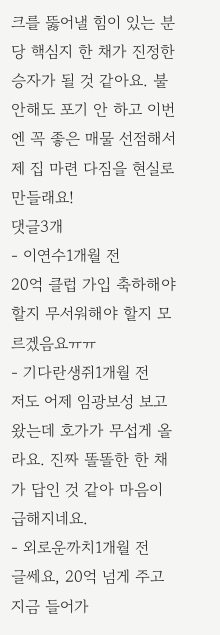크를 뚫어낼 힘이 있는 분당 핵심지 한 채가 진정한 승자가 될 것 같아요. 불안해도 포기 안 하고 이번엔 꼭 좋은 매물 선점해서 제 집 마련 다짐을 현실로 만들래요!
댓글3개
- 이연수1개월 전
20억 클럽 가입 축하해야 할지 무서워해야 할지 모르겠음요ㅠㅠ
- 기다란생쥐1개월 전
저도 어제 임광보성 보고 왔는데 호가가 무섭게 올라요. 진짜 똘똘한 한 채가 답인 것 같아 마음이 급해지네요.
- 외로운까치1개월 전
글쎄요, 20억 넘게 주고 지금 들어가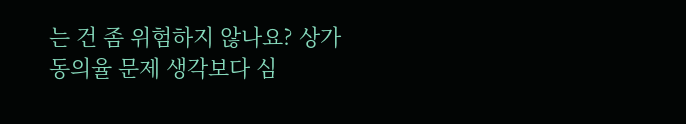는 건 좀 위험하지 않나요? 상가 동의율 문제 생각보다 심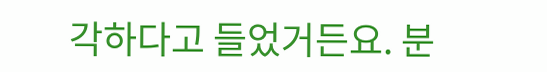각하다고 들었거든요. 분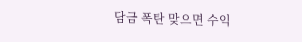담금 폭탄 맞으면 수익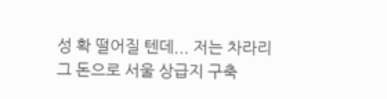성 확 떨어질 텐데... 저는 차라리 그 돈으로 서울 상급지 구축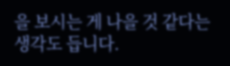을 보시는 게 나을 것 같다는 생각도 듭니다.